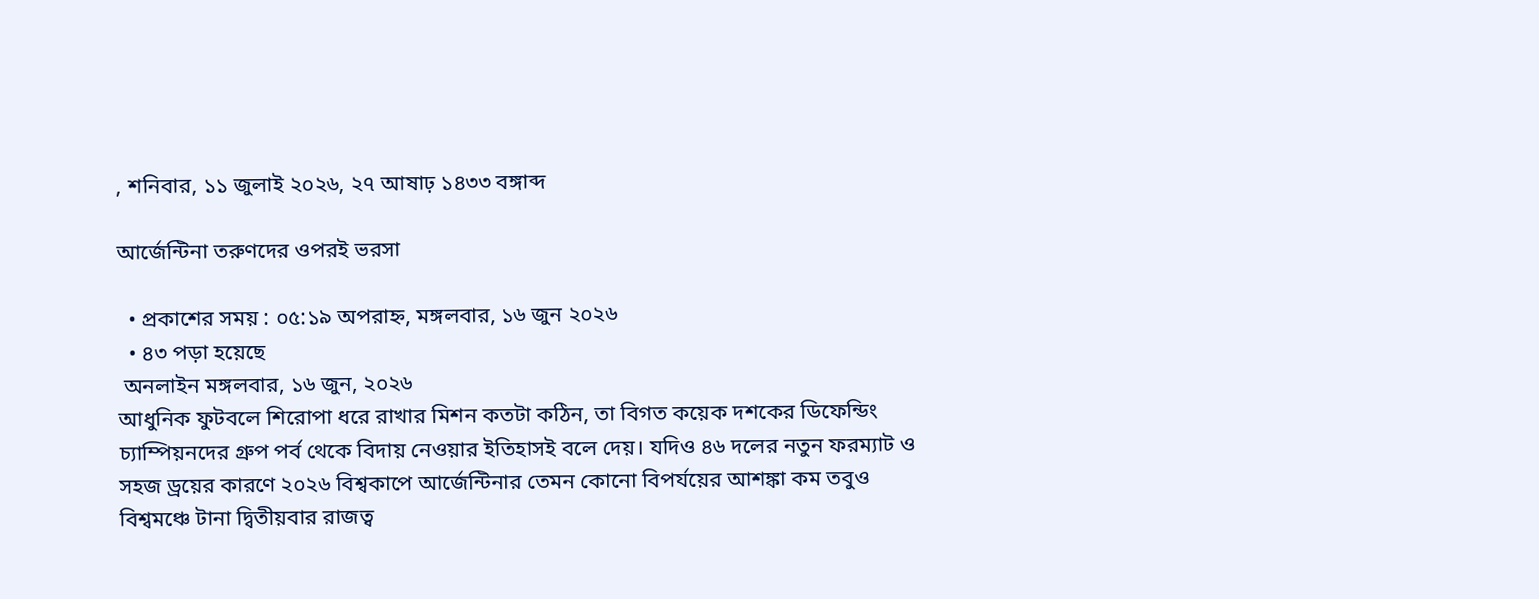, শনিবার, ১১ জুলাই ২০২৬, ২৭ আষাঢ় ১৪৩৩ বঙ্গাব্দ

আর্জেন্টিনা তরুণদের ওপরই ভরসা

  • প্রকাশের সময় : ০৫:১৯ অপরাহ্ন, মঙ্গলবার, ১৬ জুন ২০২৬
  • ৪৩ পড়া হয়েছে
 অনলাইন মঙ্গলবার, ১৬ জুন, ২০২৬
আধুনিক ফুটবলে শিরোপা ধরে রাখার মিশন কতটা কঠিন, তা বিগত কয়েক দশকের ডিফেন্ডিং চ্যাম্পিয়নদের গ্রুপ পর্ব থেকে বিদায় নেওয়ার ইতিহাসই বলে দেয়। যদিও ৪৬ দলের নতুন ফরম্যাট ও সহজ ড্রয়ের কারণে ২০২৬ বিশ্বকাপে আর্জেন্টিনার তেমন কোনো বিপর্যয়ের আশঙ্কা কম তবুও বিশ্বমঞ্চে টানা দ্বিতীয়বার রাজত্ব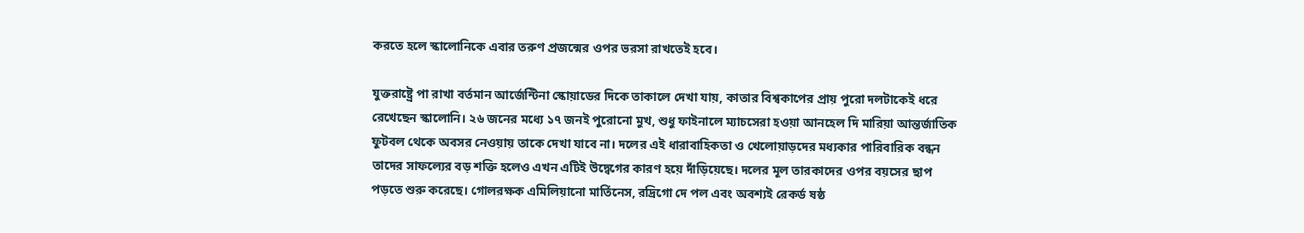করতে হলে স্কালোনিকে এবার তরুণ প্রজন্মের ওপর ভরসা রাখতেই হবে।

যুক্তরাষ্ট্রে পা রাখা বর্তমান আর্জেন্টিনা স্কোয়াডের দিকে তাকালে দেখা যায়, কাতার বিশ্বকাপের প্রায় পুরো দলটাকেই ধরে রেখেছেন স্কালোনি। ২৬ জনের মধ্যে ১৭ জনই পুরোনো মুখ, শুধু ফাইনালে ম্যাচসেরা হওয়া আনহেল দি মারিয়া আন্তর্জাতিক ফুটবল থেকে অবসর নেওয়ায় তাকে দেখা যাবে না। দলের এই ধারাবাহিকতা ও খেলোয়াড়দের মধ্যকার পারিবারিক বন্ধন তাদের সাফল্যের বড় শক্তি হলেও এখন এটিই উদ্বেগের কারণ হয়ে দাঁড়িয়েছে। দলের মূল তারকাদের ওপর বয়সের ছাপ পড়তে শুরু করেছে। গোলরক্ষক এমিলিয়ানো মার্তিনেস, রদ্রিগো দে পল এবং অবশ্যই রেকর্ড ষষ্ঠ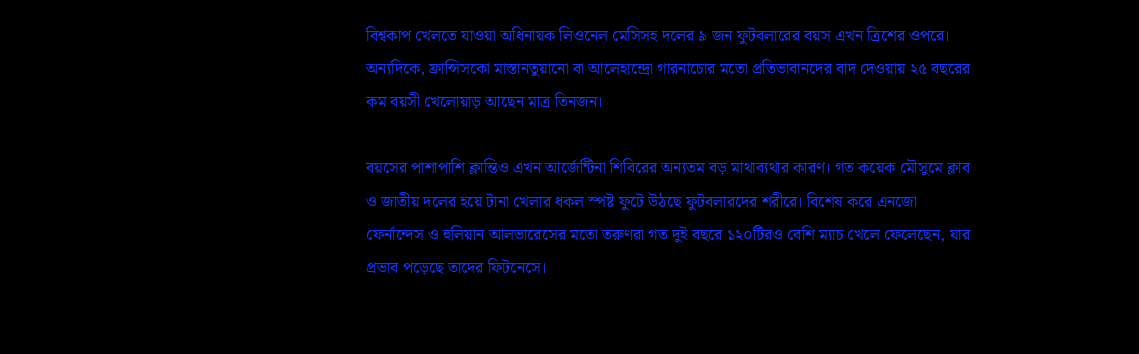বিশ্বকাপ খেলতে যাওয়া অধিনায়ক লিওনেল মেসিসহ দলের ৯ জন ফুটবলারের বয়স এখন ত্রিশের ওপরে। অন্যদিকে, ফ্রান্সিসকো মাস্তানতুয়ানো বা আলেহান্দ্রো গারনাচোর মতো প্রতিভাবানদের বাদ দেওয়ায় ২৫ বছরের কম বয়সী খেলোয়াড় আছেন মাত্র তিনজন।

বয়সের পাশাপাশি ক্লান্তিও এখন আর্জেন্টিনা শিবিরের অন্যতম বড় মাথাব্যথার কারণ। গত কয়েক মৌসুমে ক্লাব ও জাতীয় দলের হয়ে টানা খেলার ধকল স্পষ্ট ফুটে উঠছে ফুটবলারদের শরীরে। বিশেষ করে এনজো ফের্নান্দেস ও হুলিয়ান আলভারেসের মতো তরুণরা গত দুই বছরে ১২০টিরও বেশি ম্যাচ খেলে ফেলেছেন, যার প্রভাব পড়েছে তাদের ফিটনেসে।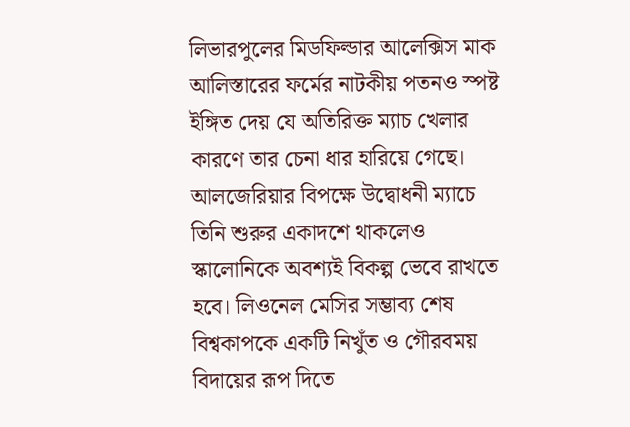লিভারপুলের মিডফিল্ডার আলেক্সিস মাক আলিস্তারের ফর্মের নাটকীয় পতনও স্পষ্ট ইঙ্গিত দেয় যে অতিরিক্ত ম্যাচ খেলার কারণে তার চেনা ধার হারিয়ে গেছে। আলজেরিয়ার বিপক্ষে উদ্বোধনী ম্যাচে তিনি শুরুর একাদশে থাকলেও স্কালোনিকে অবশ্যই বিকল্প ভেবে রাখতে হবে। লিওনেল মেসির সম্ভাব্য শেষ বিশ্বকাপকে একটি নিখুঁত ও গৌরবময় বিদায়ের রূপ দিতে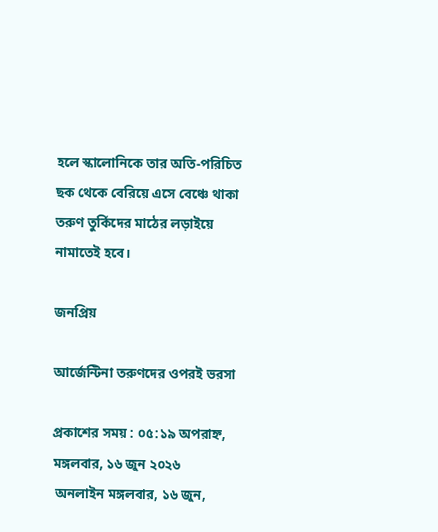হলে স্কালোনিকে তার অতি-পরিচিত ছক থেকে বেরিয়ে এসে বেঞ্চে থাকা তরুণ তুর্কিদের মাঠের লড়াইয়ে নামাতেই হবে।

জনপ্রিয়

আর্জেন্টিনা তরুণদের ওপরই ভরসা

প্রকাশের সময় : ০৫:১৯ অপরাহ্ন, মঙ্গলবার, ১৬ জুন ২০২৬
 অনলাইন মঙ্গলবার, ১৬ জুন,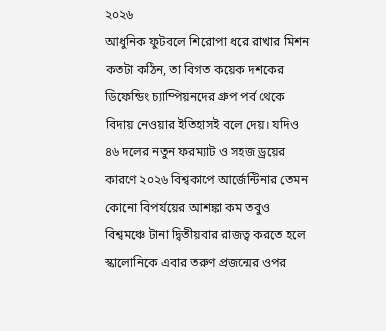২০২৬
আধুনিক ফুটবলে শিরোপা ধরে রাখার মিশন কতটা কঠিন, তা বিগত কয়েক দশকের ডিফেন্ডিং চ্যাম্পিয়নদের গ্রুপ পর্ব থেকে বিদায় নেওয়ার ইতিহাসই বলে দেয়। যদিও ৪৬ দলের নতুন ফরম্যাট ও সহজ ড্রয়ের কারণে ২০২৬ বিশ্বকাপে আর্জেন্টিনার তেমন কোনো বিপর্যয়ের আশঙ্কা কম তবুও বিশ্বমঞ্চে টানা দ্বিতীয়বার রাজত্ব করতে হলে স্কালোনিকে এবার তরুণ প্রজন্মের ওপর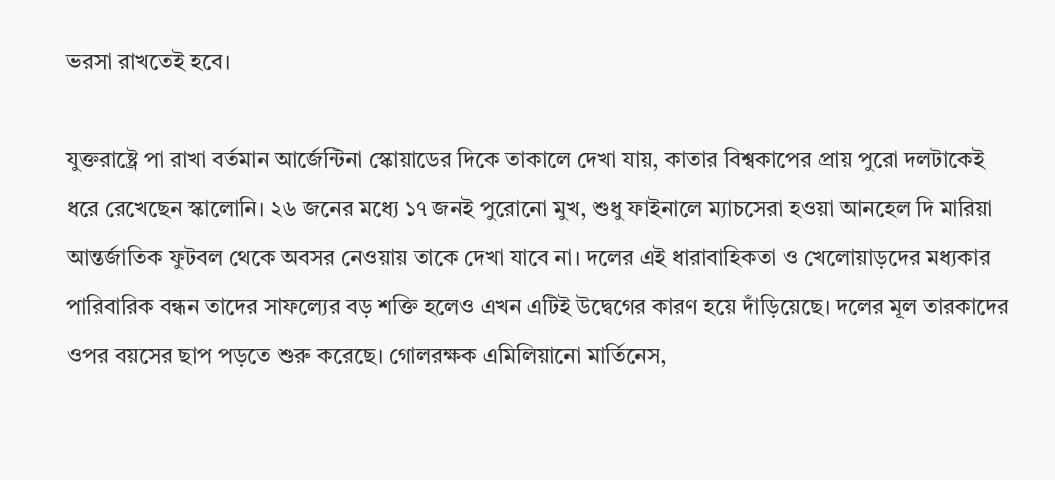ভরসা রাখতেই হবে।

যুক্তরাষ্ট্রে পা রাখা বর্তমান আর্জেন্টিনা স্কোয়াডের দিকে তাকালে দেখা যায়, কাতার বিশ্বকাপের প্রায় পুরো দলটাকেই ধরে রেখেছেন স্কালোনি। ২৬ জনের মধ্যে ১৭ জনই পুরোনো মুখ, শুধু ফাইনালে ম্যাচসেরা হওয়া আনহেল দি মারিয়া আন্তর্জাতিক ফুটবল থেকে অবসর নেওয়ায় তাকে দেখা যাবে না। দলের এই ধারাবাহিকতা ও খেলোয়াড়দের মধ্যকার পারিবারিক বন্ধন তাদের সাফল্যের বড় শক্তি হলেও এখন এটিই উদ্বেগের কারণ হয়ে দাঁড়িয়েছে। দলের মূল তারকাদের ওপর বয়সের ছাপ পড়তে শুরু করেছে। গোলরক্ষক এমিলিয়ানো মার্তিনেস,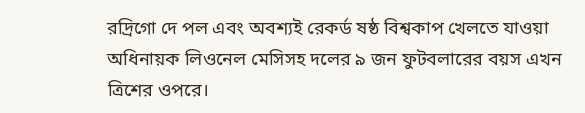রদ্রিগো দে পল এবং অবশ্যই রেকর্ড ষষ্ঠ বিশ্বকাপ খেলতে যাওয়া অধিনায়ক লিওনেল মেসিসহ দলের ৯ জন ফুটবলারের বয়স এখন ত্রিশের ওপরে।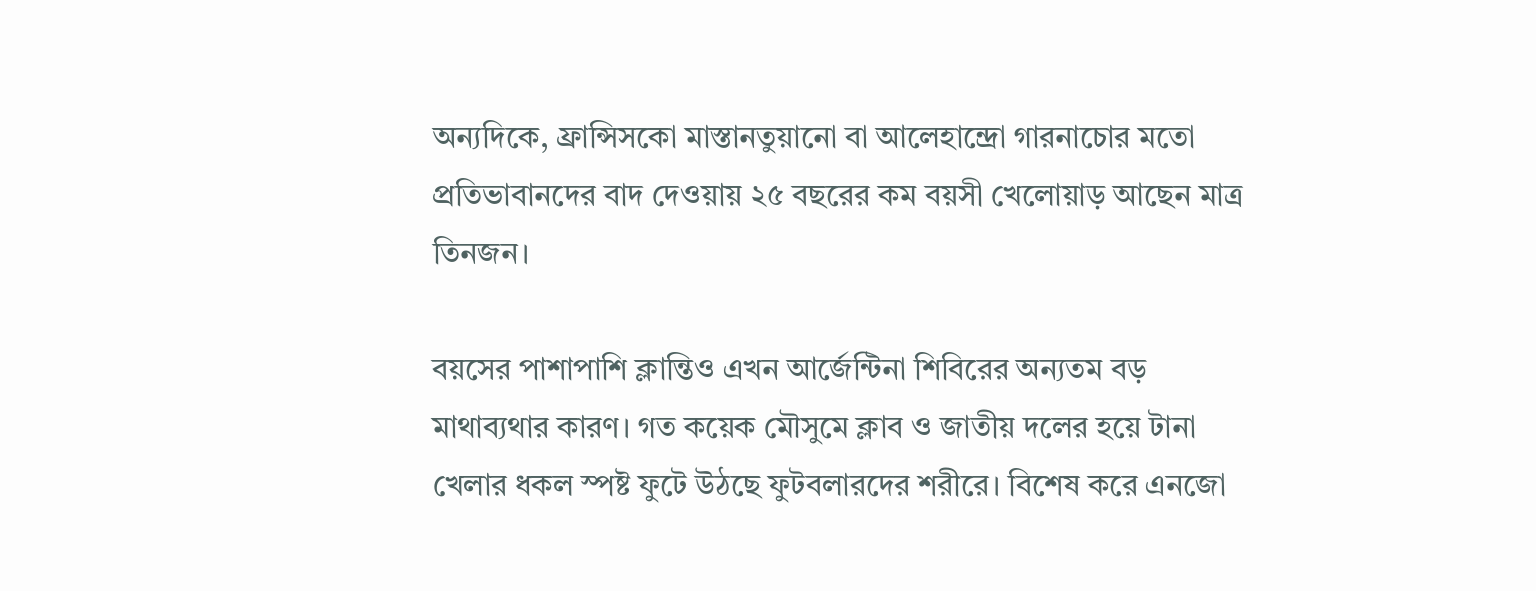অন্যদিকে, ফ্রান্সিসকো মাস্তানতুয়ানো বা আলেহান্দ্রো গারনাচোর মতো প্রতিভাবানদের বাদ দেওয়ায় ২৫ বছরের কম বয়সী খেলোয়াড় আছেন মাত্র তিনজন।

বয়সের পাশাপাশি ক্লান্তিও এখন আর্জেন্টিনা শিবিরের অন্যতম বড় মাথাব্যথার কারণ। গত কয়েক মৌসুমে ক্লাব ও জাতীয় দলের হয়ে টানা খেলার ধকল স্পষ্ট ফুটে উঠছে ফুটবলারদের শরীরে। বিশেষ করে এনজো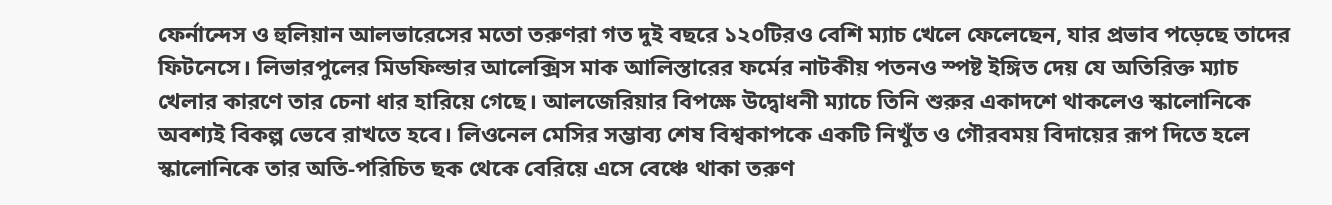ফের্নান্দেস ও হুলিয়ান আলভারেসের মতো তরুণরা গত দুই বছরে ১২০টিরও বেশি ম্যাচ খেলে ফেলেছেন, যার প্রভাব পড়েছে তাদের ফিটনেসে। লিভারপুলের মিডফিল্ডার আলেক্সিস মাক আলিস্তারের ফর্মের নাটকীয় পতনও স্পষ্ট ইঙ্গিত দেয় যে অতিরিক্ত ম্যাচ খেলার কারণে তার চেনা ধার হারিয়ে গেছে। আলজেরিয়ার বিপক্ষে উদ্বোধনী ম্যাচে তিনি শুরুর একাদশে থাকলেও স্কালোনিকে অবশ্যই বিকল্প ভেবে রাখতে হবে। লিওনেল মেসির সম্ভাব্য শেষ বিশ্বকাপকে একটি নিখুঁত ও গৌরবময় বিদায়ের রূপ দিতে হলে স্কালোনিকে তার অতি-পরিচিত ছক থেকে বেরিয়ে এসে বেঞ্চে থাকা তরুণ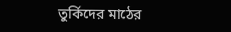তুর্কিদের মাঠের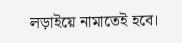লড়াইয়ে নামাতেই হবে।